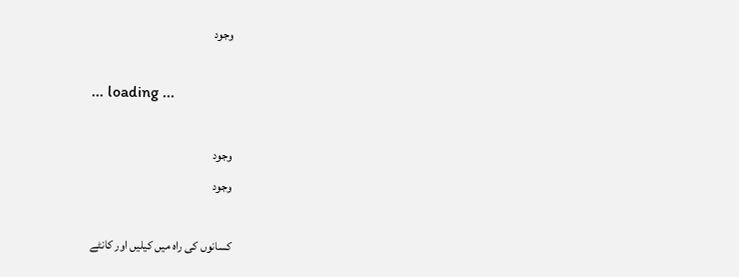وجود

... loading ...

وجود
وجود

کسانوں کی راہ میں کیلیں اور کانٹے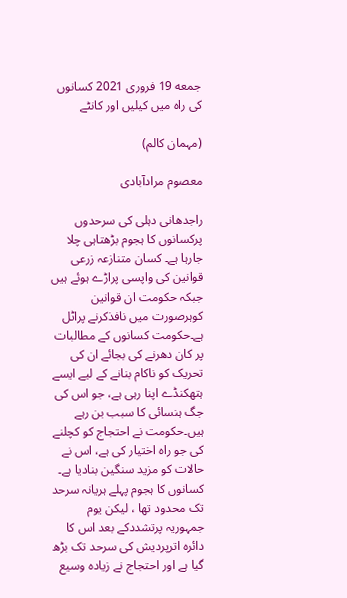جمعه 19 فروری 2021 کسانوں کی راہ میں کیلیں اور کانٹے

(مہمان کالم)

معصوم مرادآبادی

راجدھانی دہلی کی سرحدوں پرکسانوں کا ہجوم بڑھتاہی چلا جارہا ہے۔ کسان متنازعہ زرعی قوانین کی واپسی پراڑے ہوئے ہیں جبکہ حکومت ان قوانین کوہرصورت میں نافذکرنے پراٹل ہے۔حکومت کسانوں کے مطالبات پر کان دھرنے کی بجائے ان کی تحریک کو ناکام بنانے کے لیے ایسے ہتھکنڈے اپنا رہی ہے، جو اس کی جگ ہنسائی کا سبب بن رہے ہیں۔حکومت نے احتجاج کو کچلنے کی جو راہ اختیار کی ہے، اس نے حالات کو مزید سنگین بنادیا ہے۔ کسانوں کا ہجوم پہلے ہریانہ سرحد تک محدود تھا ، لیکن یوم جمہوریہ پرتشددکے بعد اس کا دائرہ اترپردیش کی سرحد تک بڑھ گیا ہے اور احتجاج نے زیادہ وسیع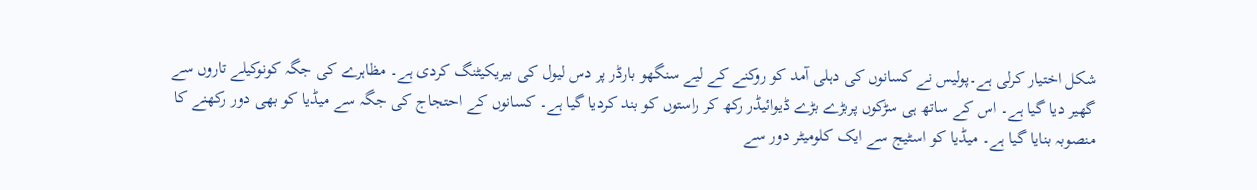شکل اختیار کرلی ہے۔پولیس نے کسانوں کی دہلی آمد کو روکنے کے لیے سنگھو بارڈر پر دس لیول کی بیریکیٹنگ کردی ہے۔ مظاہرے کی جگہ کونوکیلے تاروں سے گھیر دیا گیا ہے۔ اس کے ساتھ ہی سڑکوں پربڑے بڑے ڈیوائیڈر رکھ کر راستوں کو بند کردیا گیا ہے۔ کسانوں کے احتجاج کی جگہ سے میڈیا کو بھی دور رکھنے کا منصوبہ بنایا گیا ہے۔ میڈیا کو اسٹیج سے ایک کلومیٹر دور سے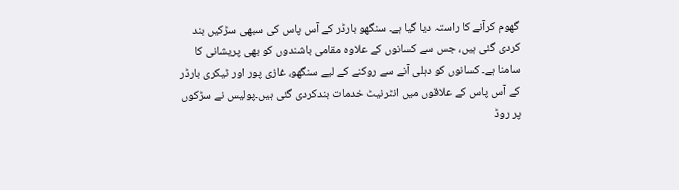گھوم کرآنے کا راستہ دیا گیا ہے۔ سنگھو بارڈر کے آس پاس کی سبھی سڑکیں بند کردی گئی ہیں، جس سے کسانوں کے علاوہ مقامی باشندوں کو بھی پریشانی کا سامنا ہے۔ کسانوں کو دہلی آنے سے روکنے کے لیے سنگھو، غازی پور اور ٹیکری بارڈر کے آس پاس کے علاقوں میں انٹرنیٹ خدمات بندکردی گئی ہیں۔پولیس نے سڑکوں پر روڈ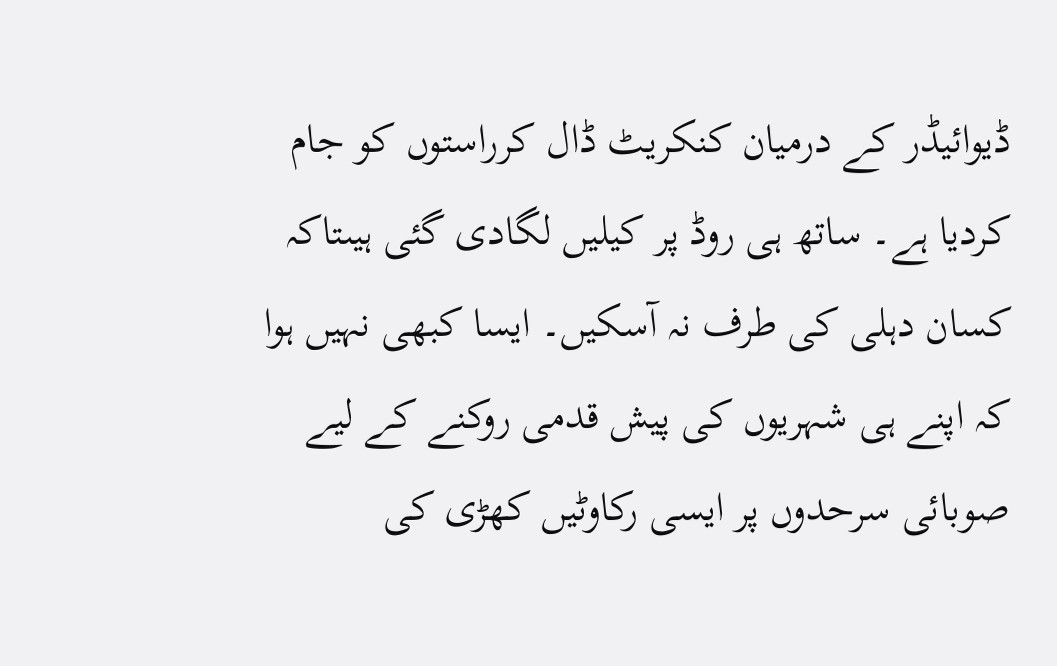ڈیوائیڈر کے درمیان کنکریٹ ڈال کرراستوں کو جام کردیا ہے۔ ساتھ ہی روڈ پر کیلیں لگادی گئی ہیںتاکہ کسان دہلی کی طرف نہ آسکیں۔ ایسا کبھی نہیں ہوا کہ اپنے ہی شہریوں کی پیش قدمی روکنے کے لیے صوبائی سرحدوں پر ایسی رکاوٹیں کھڑی کی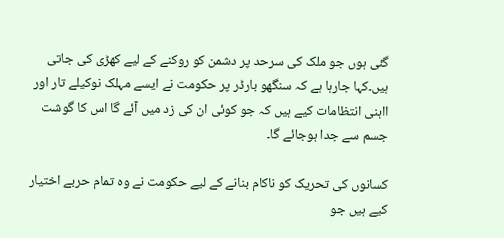گئی ہوں جو ملک کی سرحد پر دشمن کو روکنے کے لیے کھڑی کی جاتی ہیں۔کہا جارہا ہے کہ سنگھو بارڈر پر حکومت نے ایسے مہلک نوکیلے تار اور ااہنی انتظامات کیے ہیں کہ جو کوئی ان کی زد میں آئے گا اس کا گوشت جسم سے جدا ہوجائے گا۔

کسانوں کی تحریک کو ناکام بنانے کے لیے حکومت نے وہ تمام حربے اختیار کیے ہیں جو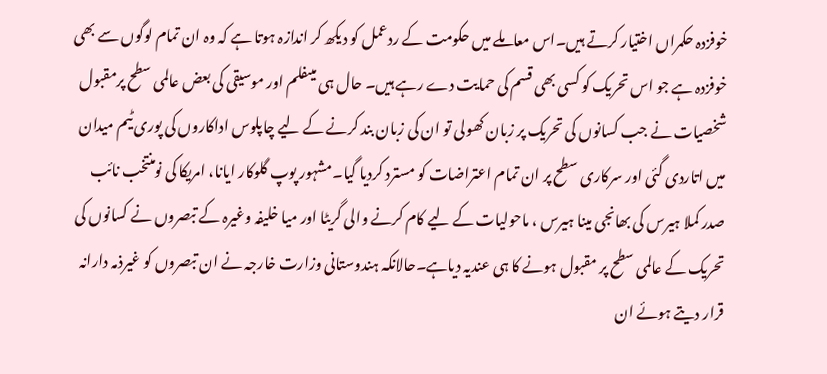خوفزدہ حکمراں اختیار کرتے ہیں۔اس معاملے میں حکومت کے ردعمل کو دیکھ کر اندازہ ہوتا ہے کہ وہ ان تمام لوگوں سے بھی خوفزدہ ہے جو اس تحریک کو کسی بھی قسم کی حمایت دے رہے ہیں۔ حال ہی میںفلم اور موسیقی کی بعض عالمی سطح پرمقبول شخصیات نے جب کسانوں کی تحریک پر زبان کھولی تو ان کی زبان بند کرنے کے لیے چاپلوس اداکاروں کی پوری ٹیم میدان میں اتاردی گئی اور سرکاری سطح پر ان تمام اعتراضات کو مسترد کردیا گیا۔مشہور پوپ گلوکار ایانا، امریکا کی نومنتخب نائب صدر کملا ہیرس کی بھانجی مینا ہیرس ، ماحولیات کے لیے کام کرنے والی گریٹا اور میا خلیفہ وغیرہ کے تبصروں نے کسانوں کی تحریک کے عالمی سطح پر مقبول ہونے کا ہی عندیہ دیاہے۔حالانکہ ہندوستانی وزارت خارجہ نے ان تبصروں کو غیرذمہ دارانہ قرار دیتے ہوئے ان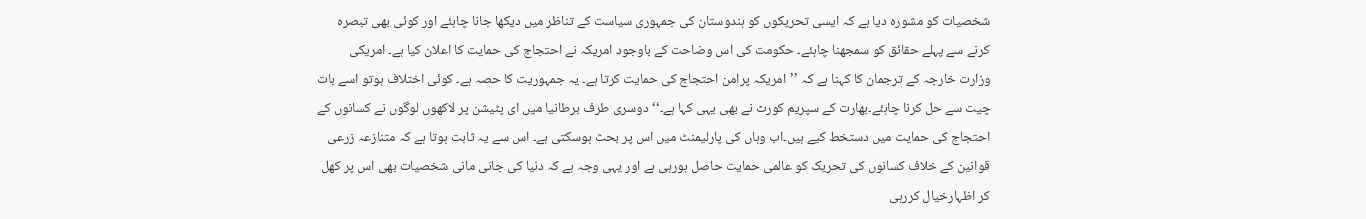شخصیات کو مشورہ دیا ہے کہ ایسی تحریکوں کو ہندوستان کی جمہوری سیاست کے تناظر میں دیکھا جانا چاہئے اور کوئی بھی تبصرہ کرنے سے پہلے حقائق کو سمجھنا چاہئے۔ حکومت کی اس وضاحت کے باوجود امریکہ نے احتجاج کی حمایت کا اعلان کیا ہے۔ امریکی وزارت خارجہ کے ترجمان کا کہنا ہے کہ ’’امریکہ پرامن احتجاج کی حمایت کرتا ہے۔ یہ جمہوریت کا حصہ ہے۔ کوئی اختلاف ہوتو اسے بات چیت سے حل کرنا چاہئے۔بھارت کے سپریم کورٹ نے بھی یہی کہا ہے۔‘‘ دوسری طرف برطانیا میں ای پٹیشن پر لاکھوں لوگوں نے کسانوں کے احتجاج کی حمایت میں دستخط کیے ہیں۔اب وہاں کی پارلیمنٹ میں اس پر بحث ہوسکتی ہے۔ اس سے یہ ثابت ہوتا ہے کہ متنازعہ زرعی قوانین کے خلاف کسانوں کی تحریک کو عالمی حمایت حاصل ہورہی ہے اور یہی وجہ ہے کہ دنیا کی جانی مانی شخصیات بھی اس پر کھل کر اظہارخیال کررہی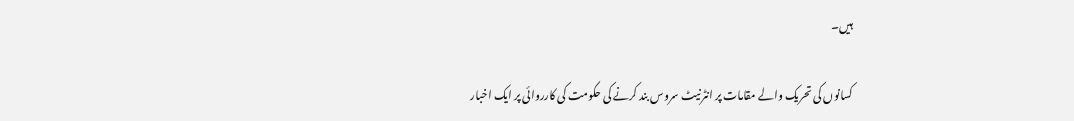ہیں۔

کسانوں کی تحریک والے مقامات پر انٹرنیٹ سروس بند کرنے کی حکومت کی کارروائی پر ایک اخبار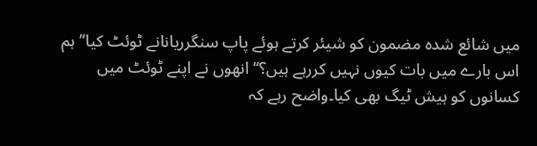میں شائع شدہ مضمون کو شیئر کرتے ہوئے پاپ سنگرریانانے ٹوئٹ کیا’’ ہم اس بارے میں بات کیوں نہیں کررہے ہیں؟‘‘انھوں نے اپنے ٹوئٹ میں کسانوں کو ہیش ٹیگ بھی کیا۔واضح رہے کہ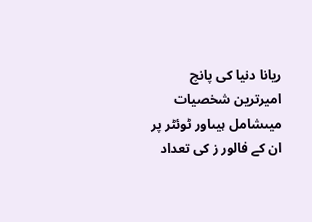ریانا دنیا کی پانچ امیرترین شخصیات میںشامل ہیںاور ٹوئٹر پر ان کے فالور ز کی تعداد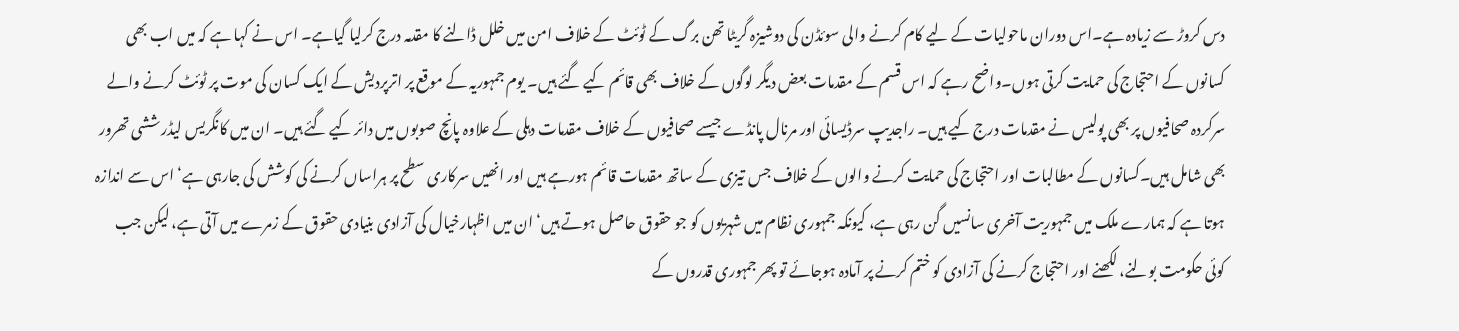دس کروڑ سے زیادہ ہے۔اس دوران ماحولیات کے لیے کام کرنے والی سوئڈن کی دوشیزہ گریٹا تھن برگ کے ٹوئٹ کے خلاف امن میں خلل ڈالنے کا مقدمہ درج کرلیا گیاہے۔ اس نے کہا ہے کہ میں اب بھی کسانوں کے احتجاج کی حمایت کرتی ہوں۔واضح رہے کہ اس قسم کے مقدمات بعض دیگر لوگوں کے خلاف بھی قائم کیے گئے ہیں۔ یوم جمہوریہ کے موقع پر اترپردیش کے ایک کسان کی موت پر ٹوئٹ کرنے والے سرکردہ صحافیوں پر بھی پولیس نے مقدمات درج کیے ہیں۔ راجدیپ سرڈیسائی اور مرنال پانڈے جیسے صحافیوں کے خلاف مقدمات دہلی کے علاوہ پانچ صوبوں میں دائر کیے گئے ہیں۔ ان میں کانگریس لیڈر ششی تھرور بھی شامل ہیں۔کسانوں کے مطالبات اور احتجاج کی حمایت کرنے والوں کے خلاف جس تیزی کے ساتھ مقدمات قائم ہورہے ہیں اور انھیں سرکاری سطح پر ہراساں کرنے کی کوشش کی جارہی ہے‘ اس سے اندازہ ہوتا ہے کہ ہمارے ملک میں جمہوریت آخری سانسیں گن رہی ہے، کیونکہ جمہوری نظام میں شہریوں کو جو حقوق حاصل ہوتے ہیں‘ ان میں اظہارخیال کی آزادی بنیادی حقوق کے زمرے میں آتی ہے، لیکن جب کوئی حکومت بولنے، لکھنے اور احتجاج کرنے کی آزادی کو ختم کرنے پر آمادہ ہوجائے تو پھر جمہوری قدروں کے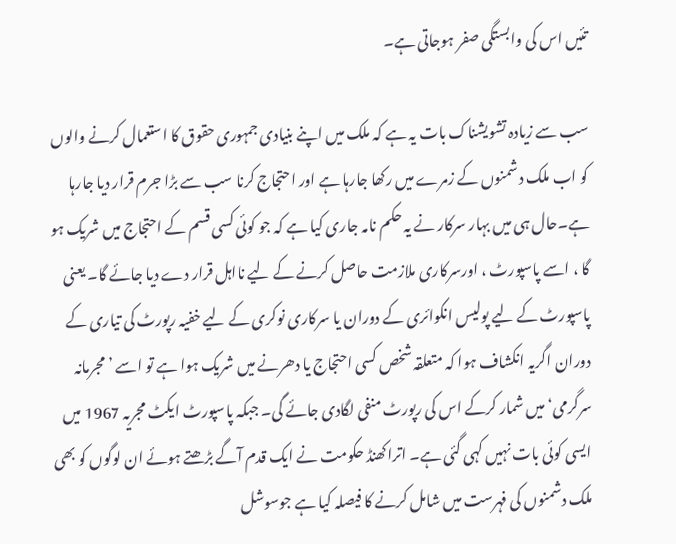تئیں اس کی وابستگی صفر ہوجاتی ہے۔

سب سے زیادہ تشویشناک بات یہ ہے کہ ملک میں اپنے بنیادی جمہوری حقوق کا استعمال کرنے والوں کو اب ملک دشمنوں کے زمرے میں رکھا جارہا ہے اور احتجاج کرنا سب سے بڑا جرم قرار دیا جارہا ہے۔حال ہی میں بہار سرکار نے یہ حکم نامہ جاری کیا ہے کہ جو کوئی کسی قسم کے احتجاج میں شریک ہو گا ، اسے پاسپورٹ ، اورسرکاری ملازمت حاصل کرنے کے لیے نااہل قرار دے دیا جائے گا۔ یعنی پاسپورٹ کے لیے پولیس انکوائری کے دوران یا سرکاری نوکری کے لیے خفیہ رپورٹ کی تیاری کے دوران اگریہ انکشاف ہوا کہ متعلقہ شخص کسی احتجاج یا دھرنے میں شریک ہوا ہے تو اسے ’ مجرمانہ سرگرمی‘ میں شمار کرکے اس کی رپورٹ منفی لگادی جائے گی۔ جبکہ پاسپورٹ ایکٹ مجریہ 1967 میں ایسی کوئی بات نہیں کہی گئی ہے۔ اتراکھنڈ حکومت نے ایک قدم آگے بڑھتے ہوئے ان لوگوں کو بھی ملک دشمنوں کی فہرست میں شامل کرنے کا فیصلہ کیا ہے جوسوشل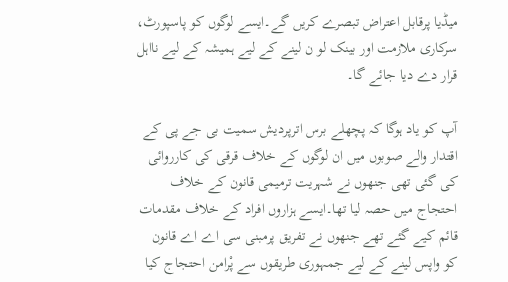میڈیا پرقابل اعتراض تبصرے کریں گے۔ایسے لوگوں کو پاسپورٹ، سرکاری ملازمت اور بینک لو ن لینے کے لیے ہمیشہ کے لیے نااہل قرار دے دیا جائے گا۔

آپ کو یاد ہوگا کہ پچھلے برس اترپردیش سمیت بی جے پی کے اقتدار والے صوبوں میں ان لوگوں کے خلاف قرقی کی کارروائی کی گئی تھی جنھوں نے شہریت ترمیمی قانون کے خلاف احتجاج میں حصہ لیا تھا۔ایسے ہزاروں افراد کے خلاف مقدمات قائم کیے گئے تھے جنھوں نے تفریق پرمبنی سی اے اے قانون کو واپس لینے کے لیے جمہوری طریقوں سے پْرامن احتجاج کیا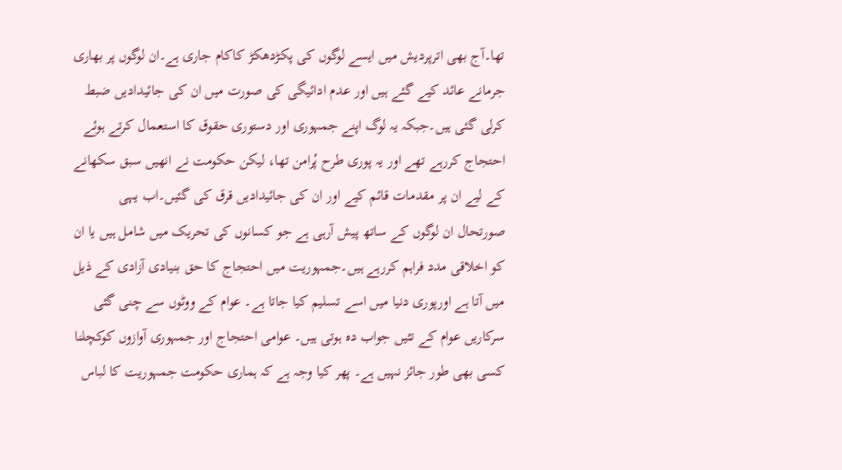تھا۔آج بھی اترپردیش میں ایسے لوگوں کی پکڑدھکڑ کاکام جاری ہے۔ان لوگوں پر بھاری جرمانے عائد کیے گئے ہیں اور عدم ادائیگی کی صورت میں ان کی جائیدادیں ضبط کرلی گئی ہیں۔جبکہ یہ لوگ اپنے جمہوری اور دستوری حقوق کا استعمال کرتے ہوئے احتجاج کررہے تھے اور یہ پوری طرح پْرامن تھا، لیکن حکومت نے انھیں سبق سکھانے کے لیے ان پر مقدمات قائم کیے اور ان کی جائیدادیں قرق کی گئیں۔اب یہی صورتحال ان لوگوں کے ساتھ پیش آرہی ہے جو کسانوں کی تحریک میں شامل ہیں یا ان کو اخلاقی مدد فراہم کررہے ہیں۔جمہوریت میں احتجاج کا حق بنیادی آزادی کے ذیل میں آتا ہے اورپوری دنیا میں اسے تسلیم کیا جاتا ہے۔ عوام کے ووٹوں سے چنی گئی سرکاریں عوام کے تئیں جواب دہ ہوتی ہیں۔ عوامی احتجاج اور جمہوری آوازوں کوکچلنا کسی بھی طور جائز نہیں ہے۔ پھر کیا وجہ ہے کہ ہماری حکومت جمہوریت کا لباس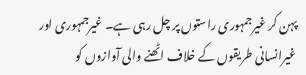پہن کر غیرجمہوری راستوں پر چل رہی ہے۔ غیرجمہوری اور غیرانسانی طریقوں کے خلاف اٹھنے والی آوازوں کو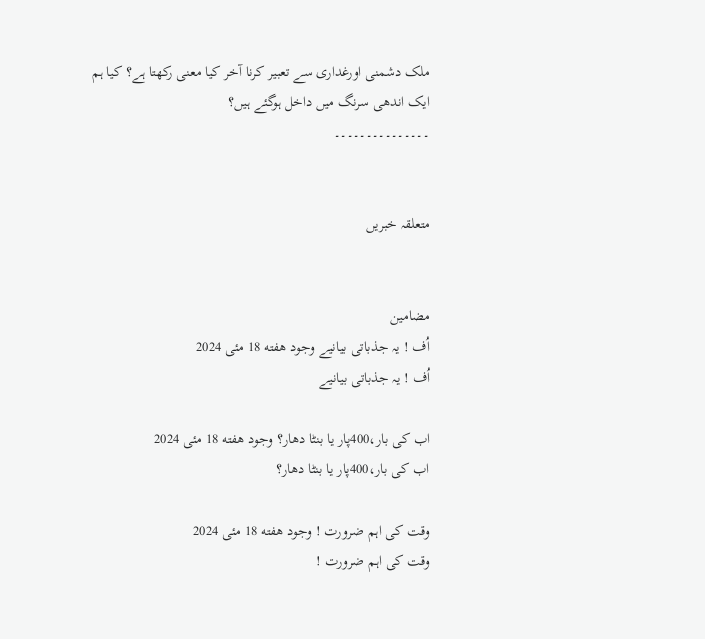ملک دشمنی اورغداری سے تعبیر کرنا آخر کیا معنی رکھتا ہے؟ کیا ہم ایک اندھی سرنگ میں داخل ہوگئے ہیں؟
۔۔۔۔۔۔۔۔۔۔۔۔۔۔۔


متعلقہ خبریں


مضامین
اُف ! یہ جذباتی بیانیے وجود هفته 18 مئی 2024
اُف ! یہ جذباتی بیانیے

اب کی بار،400پار یا بنٹا دھار؟ وجود هفته 18 مئی 2024
اب کی بار،400پار یا بنٹا دھار؟

وقت کی اہم ضرورت ! وجود هفته 18 مئی 2024
وقت کی اہم ضرورت !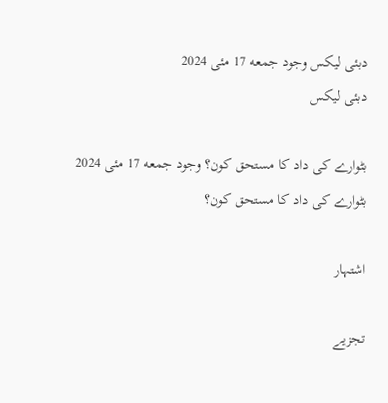دبئی لیکس وجود جمعه 17 مئی 2024
دبئی لیکس

بٹوارے کی داد کا مستحق کون؟ وجود جمعه 17 مئی 2024
بٹوارے کی داد کا مستحق کون؟

اشتہار

تجزیے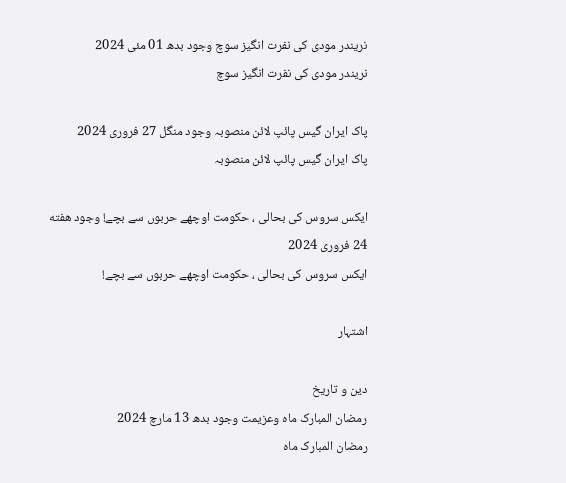نریندر مودی کی نفرت انگیز سوچ وجود بدھ 01 مئی 2024
نریندر مودی کی نفرت انگیز سوچ

پاک ایران گیس پائپ لائن منصوبہ وجود منگل 27 فروری 2024
پاک ایران گیس پائپ لائن منصوبہ

ایکس سروس کی بحالی ، حکومت اوچھے حربوں سے بچے! وجود هفته 24 فروری 2024
ایکس سروس کی بحالی ، حکومت اوچھے حربوں سے بچے!

اشتہار

دین و تاریخ
رمضان المبارک ماہ وعزیمت وجود بدھ 13 مارچ 2024
رمضان المبارک ماہ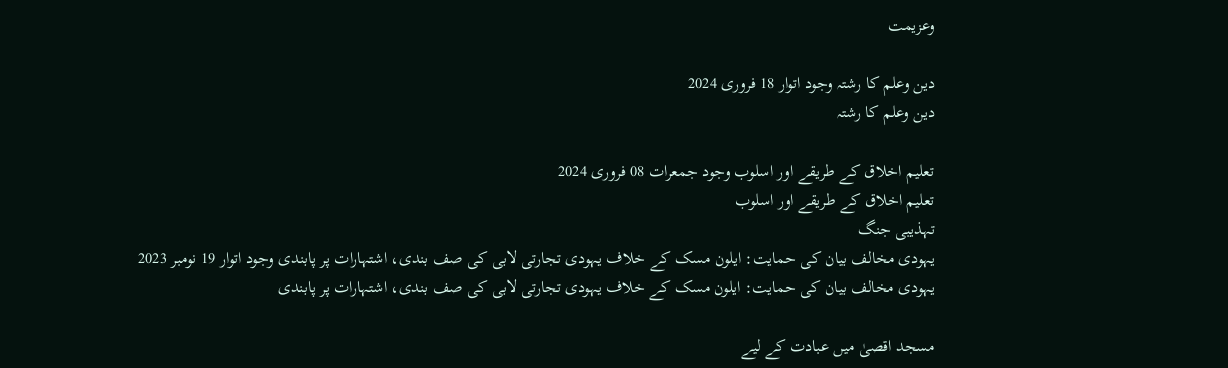وعزیمت

دین وعلم کا رشتہ وجود اتوار 18 فروری 2024
دین وعلم کا رشتہ

تعلیم اخلاق کے طریقے اور اسلوب وجود جمعرات 08 فروری 2024
تعلیم اخلاق کے طریقے اور اسلوب
تہذیبی جنگ
یہودی مخالف بیان کی حمایت: ایلون مسک کے خلاف یہودی تجارتی لابی کی صف بندی، اشتہارات پر پابندی وجود اتوار 19 نومبر 2023
یہودی مخالف بیان کی حمایت: ایلون مسک کے خلاف یہودی تجارتی لابی کی صف بندی، اشتہارات پر پابندی

مسجد اقصیٰ میں عبادت کے لیے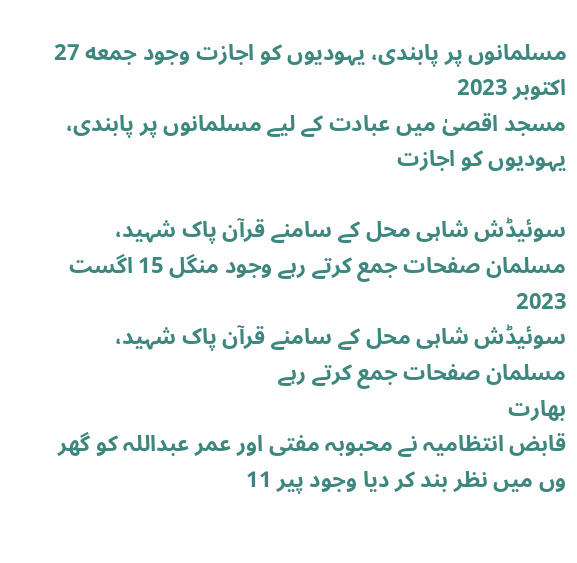مسلمانوں پر پابندی، یہودیوں کو اجازت وجود جمعه 27 اکتوبر 2023
مسجد اقصیٰ میں عبادت کے لیے مسلمانوں پر پابندی، یہودیوں کو اجازت

سوئیڈش شاہی محل کے سامنے قرآن پاک شہید، مسلمان صفحات جمع کرتے رہے وجود منگل 15 اگست 2023
سوئیڈش شاہی محل کے سامنے قرآن پاک شہید، مسلمان صفحات جمع کرتے رہے
بھارت
قابض انتظامیہ نے محبوبہ مفتی اور عمر عبداللہ کو گھر وں میں نظر بند کر دیا وجود پیر 11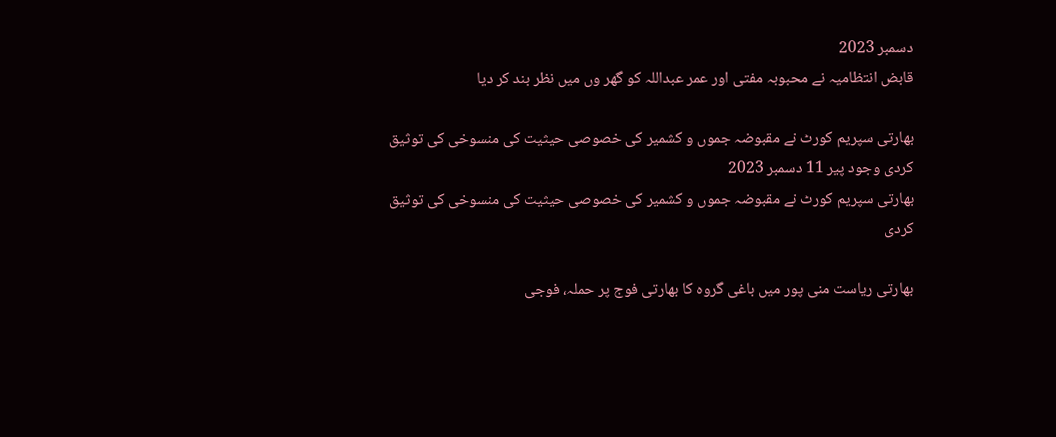دسمبر 2023
قابض انتظامیہ نے محبوبہ مفتی اور عمر عبداللہ کو گھر وں میں نظر بند کر دیا

بھارتی سپریم کورٹ نے مقبوضہ جموں و کشمیر کی خصوصی حیثیت کی منسوخی کی توثیق کردی وجود پیر 11 دسمبر 2023
بھارتی سپریم کورٹ نے مقبوضہ جموں و کشمیر کی خصوصی حیثیت کی منسوخی کی توثیق کردی

بھارتی ریاست منی پور میں باغی گروہ کا بھارتی فوج پر حملہ، فوجی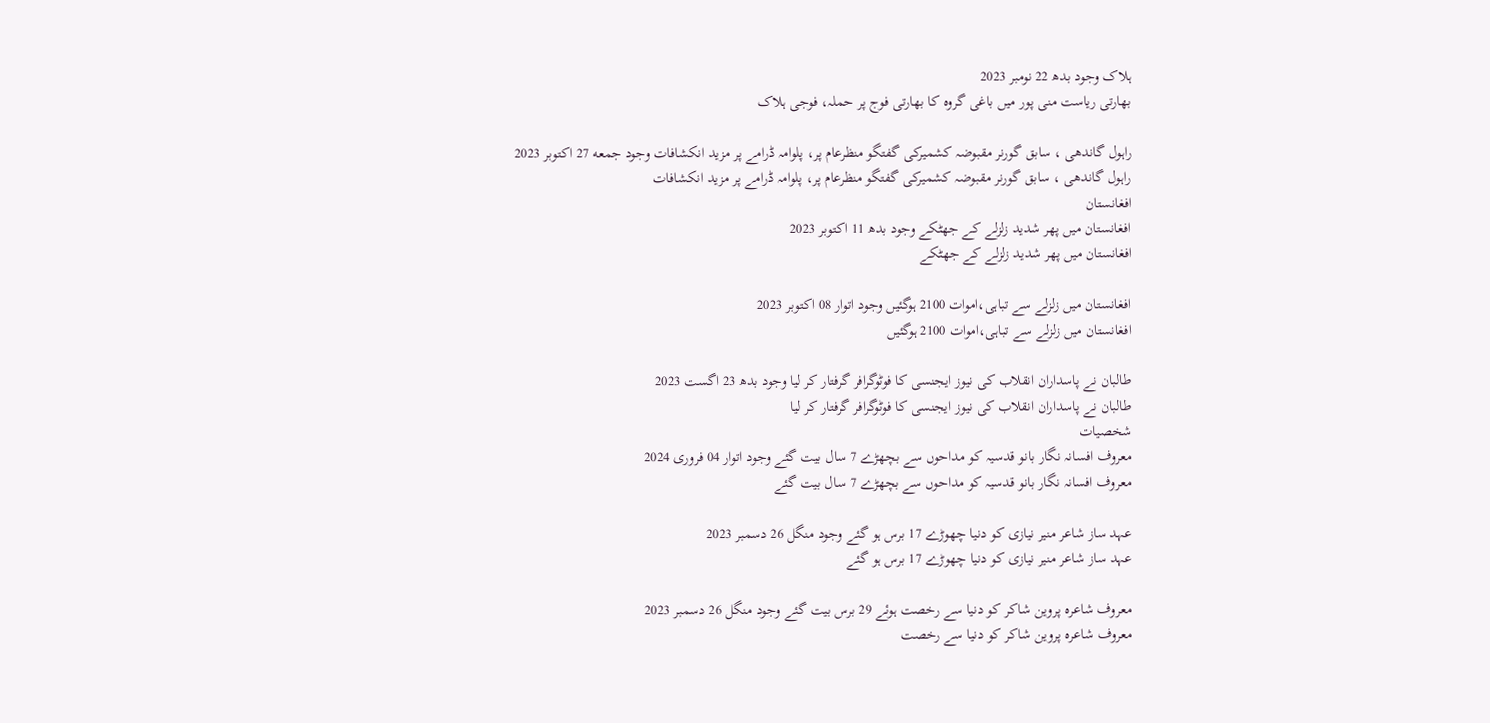ہلاک وجود بدھ 22 نومبر 2023
بھارتی ریاست منی پور میں باغی گروہ کا بھارتی فوج پر حملہ، فوجی ہلاک

راہول گاندھی ، سابق گورنر مقبوضہ کشمیرکی گفتگو منظرعام پر، پلوامہ ڈرامے پر مزید انکشافات وجود جمعه 27 اکتوبر 2023
راہول گاندھی ، سابق گورنر مقبوضہ کشمیرکی گفتگو منظرعام پر، پلوامہ ڈرامے پر مزید انکشافات
افغانستان
افغانستان میں پھر شدید زلزلے کے جھٹکے وجود بدھ 11 اکتوبر 2023
افغانستان میں پھر شدید زلزلے کے جھٹکے

افغانستان میں زلزلے سے تباہی،اموات 2100 ہوگئیں وجود اتوار 08 اکتوبر 2023
افغانستان میں زلزلے سے تباہی،اموات 2100 ہوگئیں

طالبان نے پاسداران انقلاب کی نیوز ایجنسی کا فوٹوگرافر گرفتار کر لیا وجود بدھ 23 اگست 2023
طالبان نے پاسداران انقلاب کی نیوز ایجنسی کا فوٹوگرافر گرفتار کر لیا
شخصیات
معروف افسانہ نگار بانو قدسیہ کو مداحوں سے بچھڑے 7 سال بیت گئے وجود اتوار 04 فروری 2024
معروف افسانہ نگار بانو قدسیہ کو مداحوں سے بچھڑے 7 سال بیت گئے

عہد ساز شاعر منیر نیازی کو دنیا چھوڑے 17 برس ہو گئے وجود منگل 26 دسمبر 2023
عہد ساز شاعر منیر نیازی کو دنیا چھوڑے 17 برس ہو گئے

معروف شاعرہ پروین شاکر کو دنیا سے رخصت ہوئے 29 برس بیت گئے وجود منگل 26 دسمبر 2023
معروف شاعرہ پروین شاکر کو دنیا سے رخصت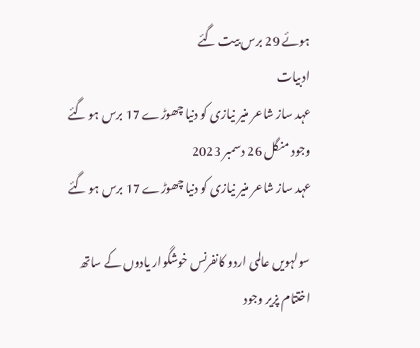ہوئے 29 برس بیت گئے
ادبیات
عہد ساز شاعر منیر نیازی کو دنیا چھوڑے 17 برس ہو گئے وجود منگل 26 دسمبر 2023
عہد ساز شاعر منیر نیازی کو دنیا چھوڑے 17 برس ہو گئے

سولہویں عالمی اردو کانفرنس خوشگوار یادوں کے ساتھ اختتام پزیر وجود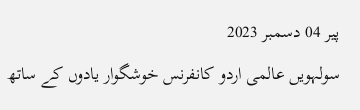پیر 04 دسمبر 2023
سولہویں عالمی اردو کانفرنس خوشگوار یادوں کے ساتھ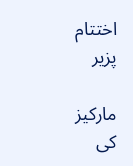اختتام پزیر

مارکیز کی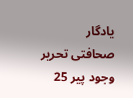یادگار صحافتی تحریر وجود پیر 25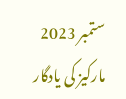ستمبر 2023
مارکیز کی یادگار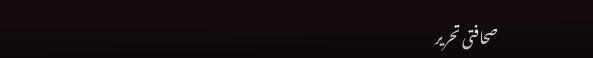صحافتی تحریر